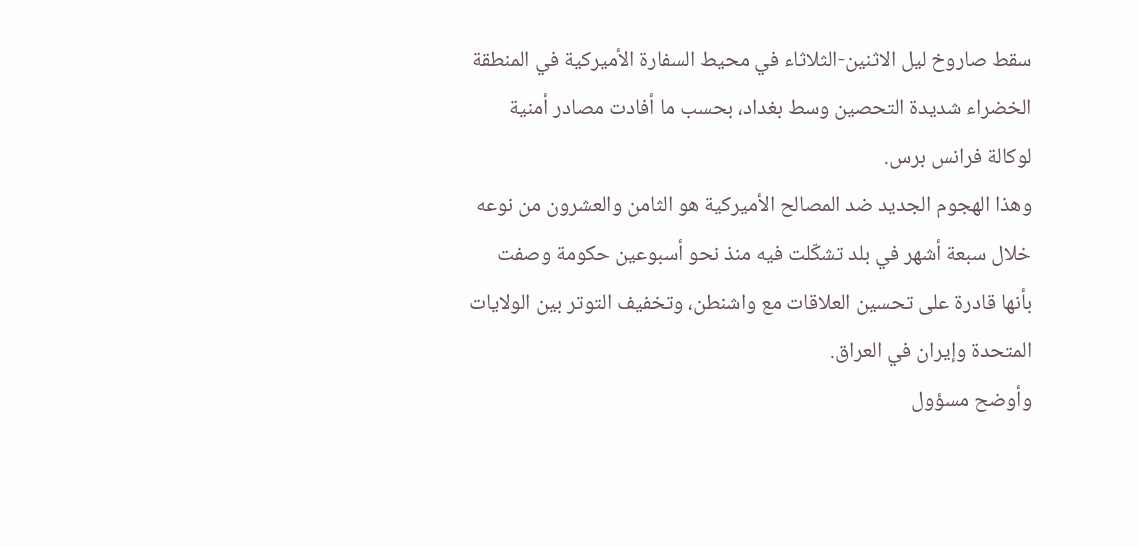سقط صاروخ ليل الاثنين-الثلاثاء في محيط السفارة الأميركية في المنطقة الخضراء شديدة التحصين وسط بغداد، بحسب ما أفادت مصادر أمنية لوكالة فرانس برس.
وهذا الهجوم الجديد ضد المصالح الأميركية هو الثامن والعشرون من نوعه خلال سبعة أشهر في بلد تشكّلت فيه منذ نحو أسبوعين حكومة وصفت بأنها قادرة على تحسين العلاقات مع واشنطن، وتخفيف التوتر بين الولايات المتحدة وإيران في العراق.
وأوضح مسؤول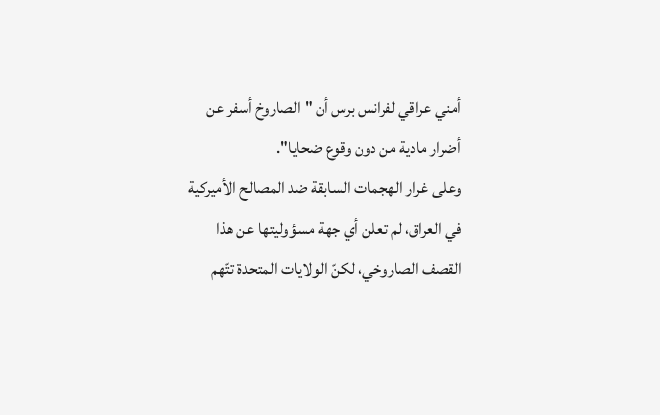أمني عراقي لفرانس برس أن "الصاروخ أسفر عن أضرار مادية من دون وقوع ضحايا".
وعلى غرار الهجمات السابقة ضد المصالح الأميركية في العراق، لم تعلن أي جهة مسؤوليتها عن هذا القصف الصاروخي، لكنّ الولايات المتحدة تتّهم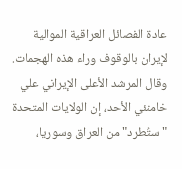عادة الفصائل العراقية الموالية لإيران بالوقوف وراء هذه الهجمات.
وقال المرشد الأعلى الإيراني علي خامنئي الأحد، إن الولايات المتحدة "ستُطرد" من العراق وسوريا،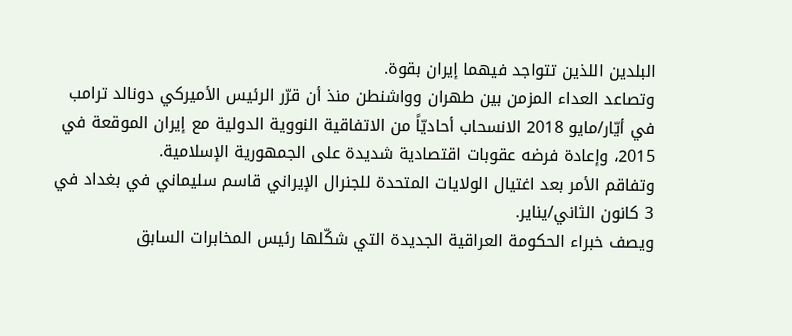البلدين اللذين تتواجد فيهما إيران بقوة.
وتصاعد العداء المزمن بين طهران وواشنطن منذ أن قرّر الرئيس الأميركي دونالد ترامب في أيّار/مايو 2018 الانسحاب أحاديّاً من الاتفاقية النووية الدولية مع إيران الموقعة في 2015، وإعادة فرضه عقوبات اقتصادية شديدة على الجمهورية الإسلامية.
وتفاقم الأمر بعد اغتيال الولايات المتحدة للجنرال الإيراني قاسم سليماني في بغداد في 3 كانون الثاني/يناير.
ويصف خبراء الحكومة العراقية الجديدة التي شكّلها رئيس المخابرات السابق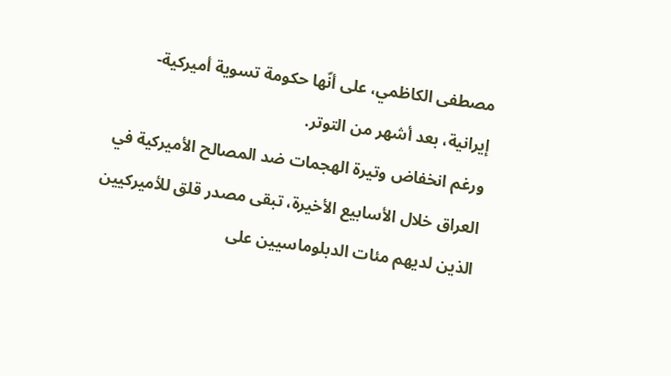مصطفى الكاظمي، على أنّها حكومة تسوية أميركية-إيرانية، بعد أشهر من التوتر.
ورغم انخفاض وتيرة الهجمات ضد المصالح الأميركية في العراق خلال الأسابيع الأخيرة، تبقى مصدر قلق للأميركيين الذين لديهم مئات الدبلوماسيين على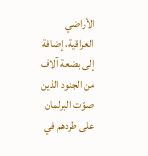الأراضي العراقية، إضافة إلى بضعة آلاف من الجنود الذين صوّت البرلمان على طردهم في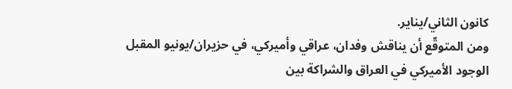كانون الثاني/يناير.
ومن المتوقّع أن يناقش وفدان، عراقي وأميركي، في حزيران/يونيو المقبل الوجود الأميركي في العراق والشراكة بين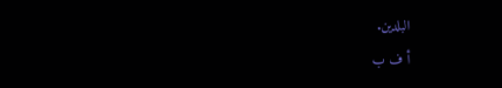البلدين.
أ ف ب